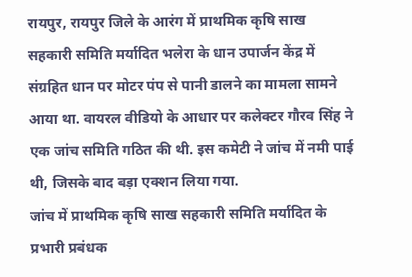रायपुर, रायपुर जिले के आरंग में प्राथमिक कृषि साख सहकारी समिति मर्यादित भलेरा के धान उपार्जन केंद्र में संग्रहित धान पर मोटर पंप से पानी डालने का मामला सामने आया था. वायरल वीडियो के आधार पर कलेक्टर गौरव सिंह ने एक जांच समिति गठित की थी. इस कमेटी ने जांच में नमी पाई थी, जिसके बाद बड़ा एक्शन लिया गया.
जांच में प्राथमिक कृषि साख सहकारी समिति मर्यादित के प्रभारी प्रबंधक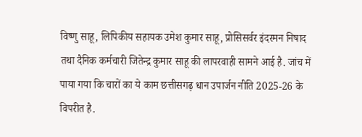विष्णु साहू, लिपिकीय सहायक उमेश कुमार साहू, प्रोसिसर्वर इंदरमन निषाद तथा दैनिक कर्मचारी जितेन्द्र कुमार साहू की लापरवाही सामने आई है. जांच में पाया गया कि चारों का ये काम छत्तीसगढ़ धान उपार्जन नीति 2025-26 के विपरीत है.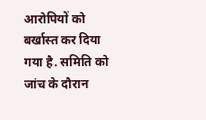आरोपियों को बर्खास्त कर दिया गया है. समिति को जांच के दौरान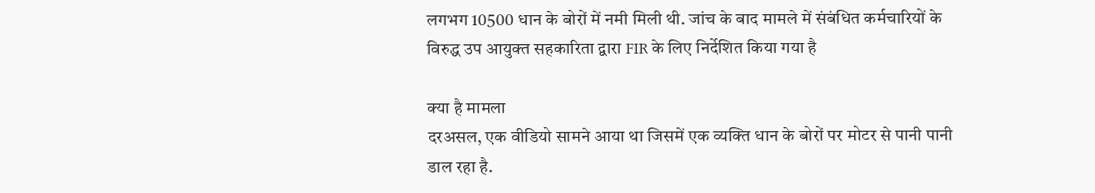लगभग 10500 धान के बोरों में नमी मिली थी. जांच के बाद मामले में संबंधित कर्मचारियों के विरुद्ध उप आयुक्त सहकारिता द्वारा FIR के लिए निर्देशित किया गया है

क्या है मामला
दरअसल, एक वीडियो सामने आया था जिसमें एक व्यक्ति धान के बोरों पर मोटर से पानी पानी डाल रहा है.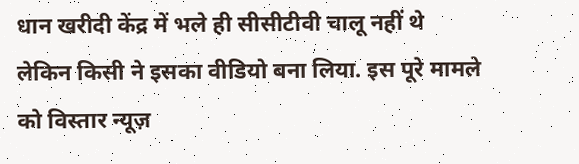धान खरीदी केंद्र में भले ही सीसीटीवी चालू नहीं थे लेकिन किसी ने इसका वीडियो बना लिया. इस पूरे मामले को विस्तार न्यूज़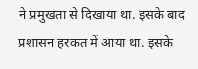ने प्रमुखता से दिखाया था. इसके बाद प्रशासन हरकत में आया था. इसके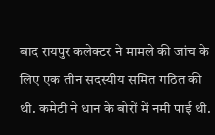बाद रायपुर कलेक्टर ने मामले की जांच के लिए एक तीन सदस्यीय समित गठित की थी. कमेटी ने धान के बोरों में नमी पाई थी.